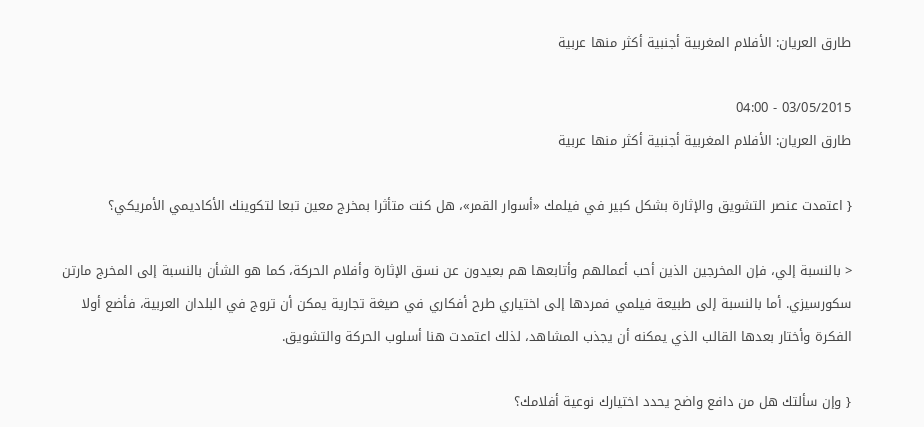طارق العريان: الأفلام المغربية أجنبية أكثر منها عربية

03/05/2015 - 04:00
طارق العريان: الأفلام المغربية أجنبية أكثر منها عربية

{ اعتمدت عنصر التشويق والإثارة بشكل كبير في فيلمك «أسوار القمر»، هل كنت متأثرا بمخرج معين تبعا لتكوينك الأكاديمي الأمريكي؟

< بالنسبة إلي، فإن المخرجين الذين أحب أعمالهم وأتابعها هم بعيدون عن نسق الإثارة وأفلام الحركة، كما هو الشأن بالنسبة إلى المخرج مارتن سكورسيزي. أما بالنسبة إلى طبيعة فيلمي فمردها إلى اختياري طرح أفكاري في صيغة تجارية يمكن أن تروج في البلدان العربية، فأضع أولا الفكرة وأختار بعدها القالب الذي يمكنه أن يجذب المشاهد، لذلك اعتمدت هنا أسلوب الحركة والتشويق.

{ وإن سألتك هل من دافع واضح يحدد اختيارك نوعية أفلامك؟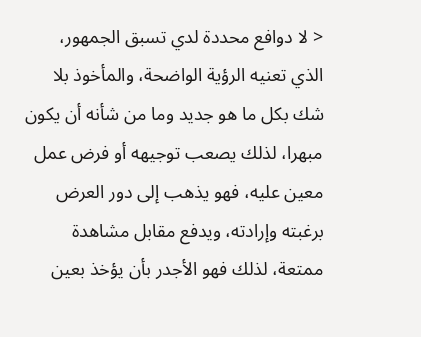< لا دوافع محددة لدي تسبق الجمهور، الذي تعنيه الرؤية الواضحة، والمأخوذ بلا شك بكل ما هو جديد وما من شأنه أن يكون مبهرا، لذلك يصعب توجيهه أو فرض عمل معين عليه، فهو يذهب إلى دور العرض برغبته وإرادته، ويدفع مقابل مشاهدة ممتعة، لذلك فهو الأجدر بأن يؤخذ بعين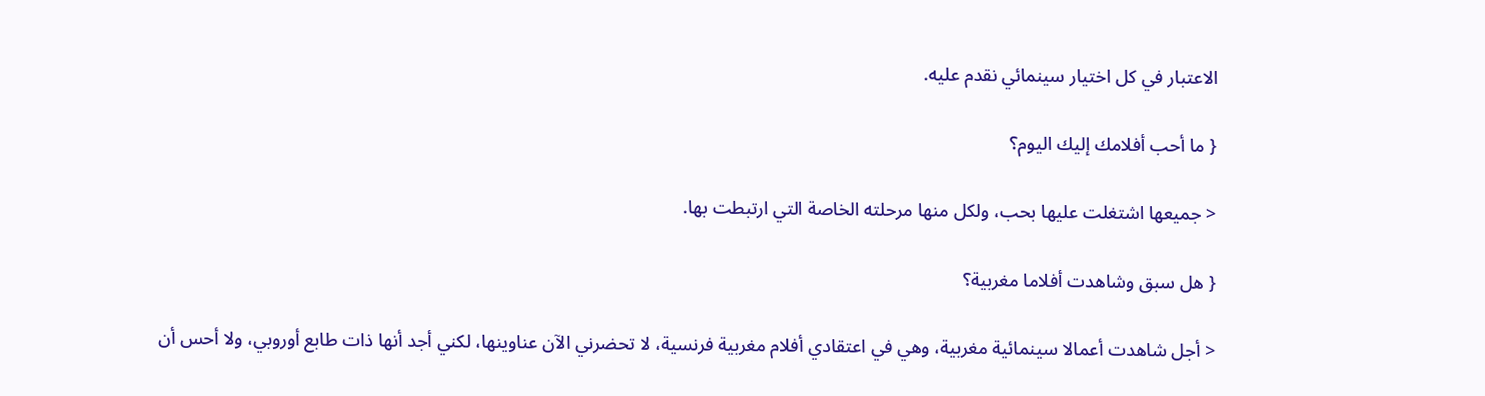الاعتبار في كل اختيار سينمائي نقدم عليه.

{ ما أحب أفلامك إليك اليوم؟

< جميعها اشتغلت عليها بحب، ولكل منها مرحلته الخاصة التي ارتبطت بها.

{ هل سبق وشاهدت أفلاما مغربية؟

< أجل شاهدت أعمالا سينمائية مغربية، وهي في اعتقادي أفلام مغربية فرنسية، لا تحضرني الآن عناوينها، لكني أجد أنها ذات طابع أوروبي، ولا أحس أن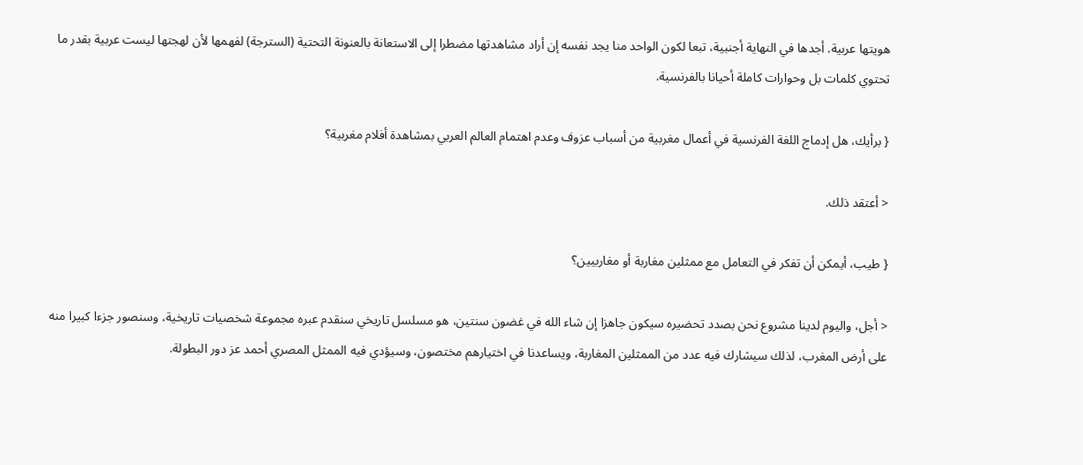هويتها عربية. أجدها في النهاية أجنبية، تبعا لكون الواحد منا يجد نفسه إن أراد مشاهدتها مضطرا إلى الاستعانة بالعنونة التحتية (السترجة) لفهمها لأن لهجتها ليست عربية بقدر ما تحتوي كلمات بل وحوارات كاملة أحيانا بالفرنسية.

{ برأيك، هل إدماج اللغة الفرنسية في أعمال مغربية من أسباب عزوف وعدم اهتمام العالم العربي بمشاهدة أفلام مغربية؟

< أعتقد ذلك.

{ طيب، أيمكن أن تفكر في التعامل مع ممثلين مغاربة أو مغاربيين؟

< أجل، واليوم لدينا مشروع نحن بصدد تحضيره سيكون جاهزا إن شاء الله في غضون سنتين، هو مسلسل تاريخي سنقدم عبره مجموعة شخصيات تاريخية، وسنصور جزءا كبيرا منه على أرض المغرب، لذلك سيشارك فيه عدد من الممثلين المغاربة، ويساعدنا في اختيارهم مختصون، وسيؤدي فيه الممثل المصري أحمد عز دور البطولة.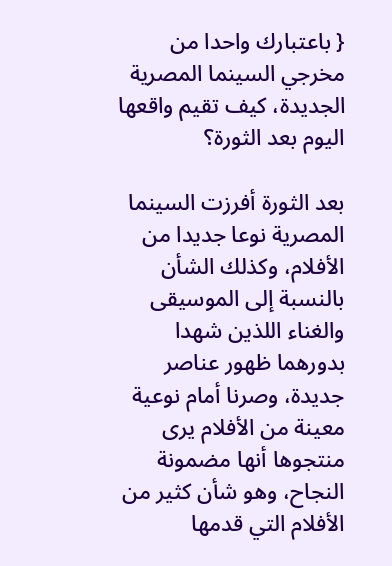{ باعتبارك واحدا من مخرجي السينما المصرية الجديدة، كيف تقيم واقعها اليوم بعد الثورة؟

بعد الثورة أفرزت السينما المصرية نوعا جديدا من الأفلام، وكذلك الشأن بالنسبة إلى الموسيقى والغناء اللذين شهدا بدورهما ظهور عناصر جديدة، وصرنا أمام نوعية معينة من الأفلام يرى منتجوها أنها مضمونة النجاح، وهو شأن كثير من الأفلام التي قدمها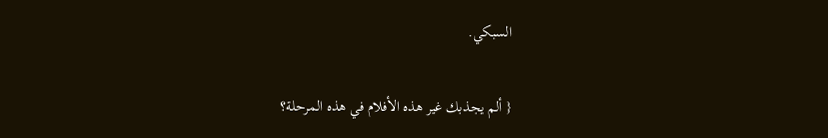السبكي.

{ ألم يجذبك غير هذه الأفلام في هذه المرحلة؟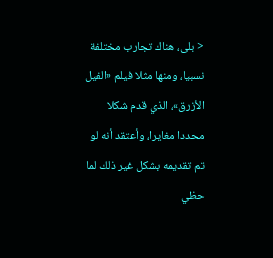< بلى، هناك تجارب مختلفة نسبيا، ومنها مثلا فيلم «الفيل الأزرق»، الذي قدم شكلا محددا مغايرا، وأعتقد أنه لو تم تقديمه بشكل غير ذلك لما حظي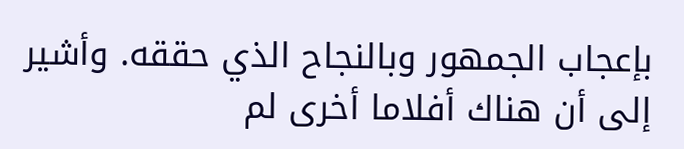بإعجاب الجمهور وبالنجاح الذي حققه. وأشير إلى أن هناك أفلاما أخرى لم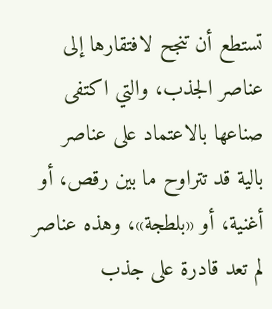تستطع أن تنجح لافتقارها إلى عناصر الجذب، والتي اكتفى صناعها بالاعتماد على عناصر بالية قد تتراوح ما بين رقص، أو أغنية، أو «بلطجة»، وهذه عناصر لم تعد قادرة على جذب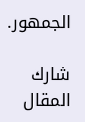الجمهور.

شارك المقال